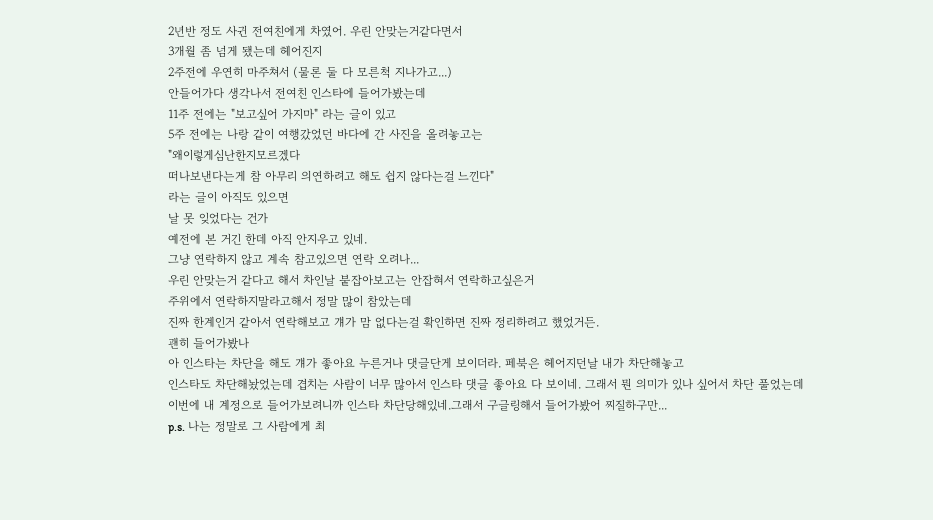2년반 정도 사귄 전여친에게 차였어. 우린 안맞는거같다면서
3개월 좀 넘게 됐는데 헤어진지
2주전에 우연히 마주쳐서 (물론 둘 다 모른척 지나가고...)
안들어가다 생각나서 전여친 인스타에 들어가봤는데
11주 전에는 "보고싶어 가지마" 라는 글이 있고
5주 전에는 나랑 같이 여행갔었던 바다에 간 사진을 올려놓고는
"왜이렇게심난한지모르겠다
떠나보낸다는게 참 아무리 의연하려고 해도 쉽지 않다는걸 느낀다"
라는 글이 아직도 있으면
날 못 잊었다는 건가
예전에 본 거긴 한데 아직 안지우고 있네.
그냥 연락하지 않고 계속 참고있으면 연락 오려나...
우린 안맞는거 같다고 해서 차인날 붙잡아보고는 안잡혀서 연락하고싶은거
주위에서 연락하지말라고해서 정말 많이 참았는데
진짜 한계인거 같아서 연락해보고 걔가 맘 없다는걸 확인하면 진짜 정리하려고 했었거든.
괜히 들어가봤나
아 인스타는 차단을 해도 걔가 좋아요 누른거나 댓글단게 보이더라. 페북은 헤어지던날 내가 차단해놓고
인스타도 차단해놨었는데 겹치는 사람이 너무 많아서 인스타 댓글 좋아요 다 보이네. 그래서 뭔 의미가 있나 싶어서 차단 풀었는데
이번에 내 계정으로 들어가보려니까 인스타 차단당해있네.그래서 구글링해서 들어가봤어 찌질하구만...
p.s. 나는 정말로 그 사람에게 최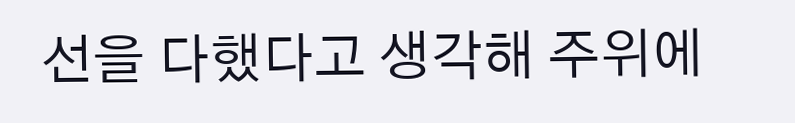선을 다했다고 생각해 주위에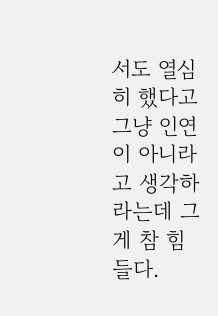서도 열심히 했다고 그냥 인연이 아니라고 생각하라는데 그게 참 힘들다.